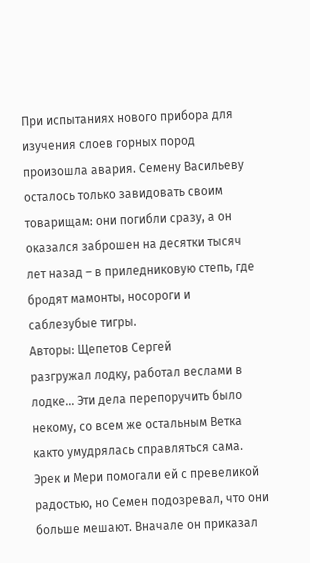При испытаниях нового прибора для изучения слоев горных пород произошла авария. Семену Васильеву осталось только завидовать своим товарищам: они погибли сразу, а он оказался заброшен на десятки тысяч лет назад – в приледниковую степь, где бродят мамонты, носороги и саблезубые тигры.
Авторы: Щепетов Сергей
разгружал лодку, работал веслами в лодке… Эти дела перепоручить было некому, со всем же остальным Ветка както умудрялась справляться сама. Эрек и Мери помогали ей с превеликой радостью, но Семен подозревал, что они больше мешают. Вначале он приказал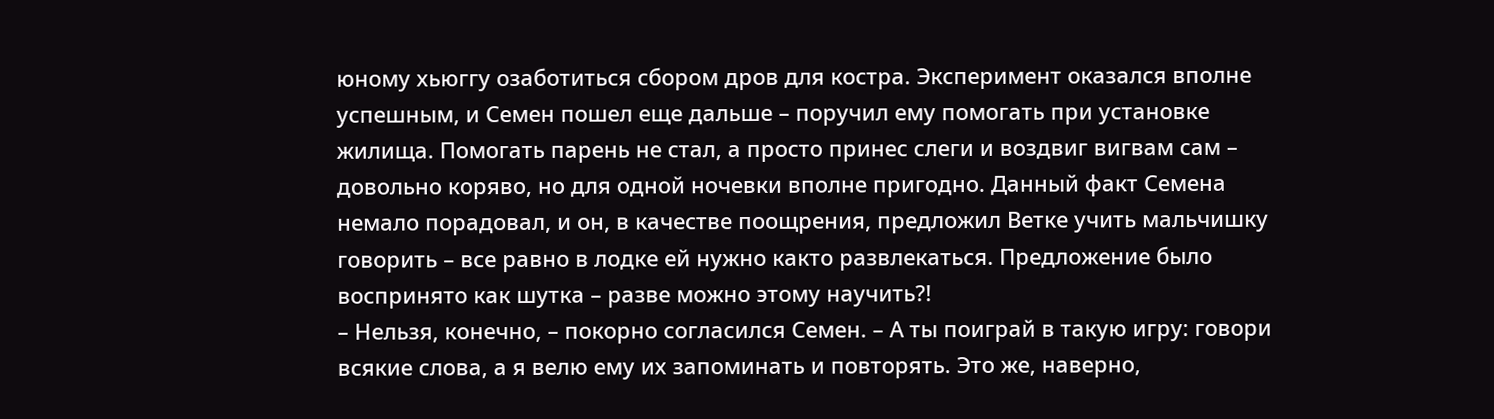юному хьюггу озаботиться сбором дров для костра. Эксперимент оказался вполне успешным, и Семен пошел еще дальше – поручил ему помогать при установке жилища. Помогать парень не стал, а просто принес слеги и воздвиг вигвам сам – довольно коряво, но для одной ночевки вполне пригодно. Данный факт Семена немало порадовал, и он, в качестве поощрения, предложил Ветке учить мальчишку говорить – все равно в лодке ей нужно както развлекаться. Предложение было воспринято как шутка – разве можно этому научить?!
– Нельзя, конечно, – покорно согласился Семен. – А ты поиграй в такую игру: говори всякие слова, а я велю ему их запоминать и повторять. Это же, наверно,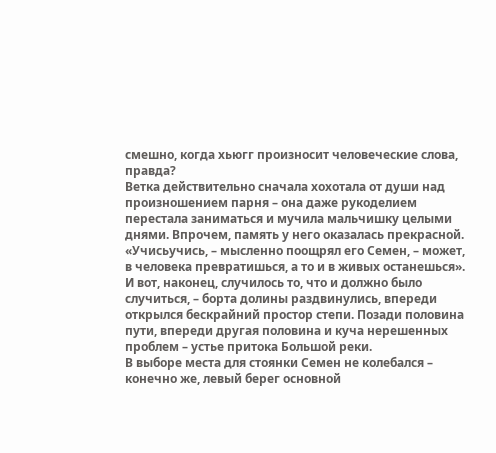смешно, когда хьюгг произносит человеческие слова, правда?
Ветка действительно сначала хохотала от души над произношением парня – она даже рукоделием перестала заниматься и мучила мальчишку целыми днями. Впрочем, память у него оказалась прекрасной. «Учисьучись, – мысленно поощрял его Семен, – может, в человека превратишься, а то и в живых останешься».
И вот, наконец, случилось то, что и должно было случиться, – борта долины раздвинулись, впереди открылся бескрайний простор степи. Позади половина пути, впереди другая половина и куча нерешенных проблем – устье притока Большой реки.
В выборе места для стоянки Семен не колебался – конечно же, левый берег основной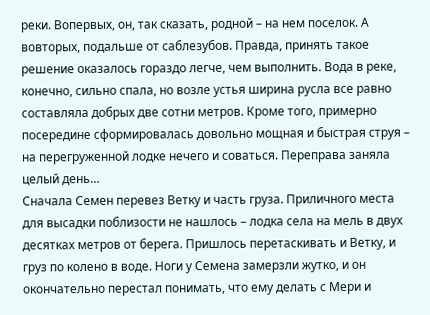реки. Вопервых, он, так сказать, родной – на нем поселок. А вовторых, подальше от саблезубов. Правда, принять такое решение оказалось гораздо легче, чем выполнить. Вода в реке, конечно, сильно спала, но возле устья ширина русла все равно составляла добрых две сотни метров. Кроме того, примерно посередине сформировалась довольно мощная и быстрая струя – на перегруженной лодке нечего и соваться. Переправа заняла целый день…
Сначала Семен перевез Ветку и часть груза. Приличного места для высадки поблизости не нашлось – лодка села на мель в двух десятках метров от берега. Пришлось перетаскивать и Ветку, и груз по колено в воде. Ноги у Семена замерзли жутко, и он окончательно перестал понимать, что ему делать с Мери и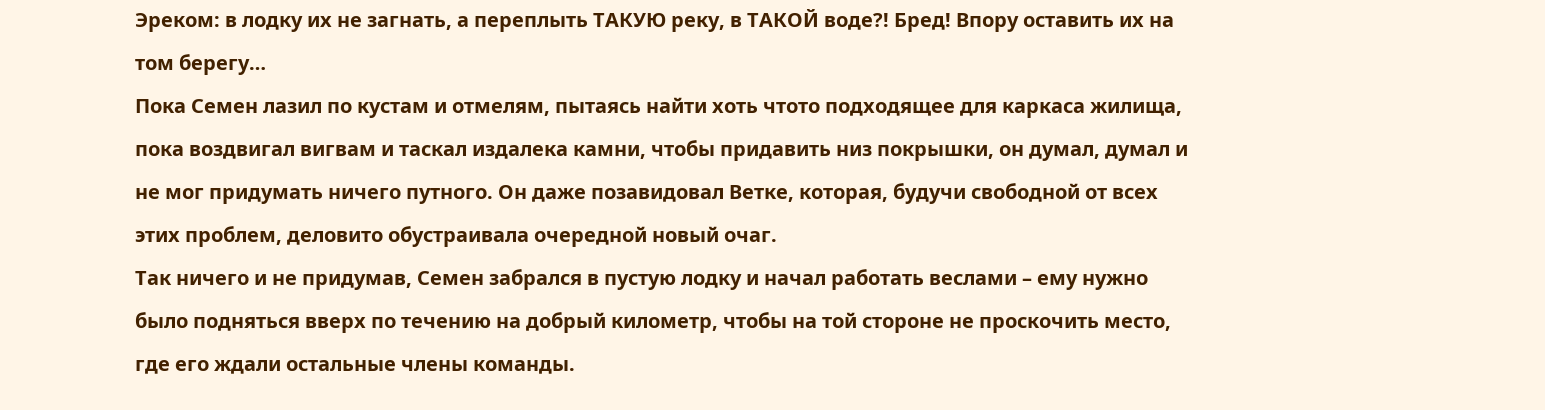Эреком: в лодку их не загнать, а переплыть ТАКУЮ реку, в ТАКОЙ воде?! Бред! Впору оставить их на том берегу…
Пока Семен лазил по кустам и отмелям, пытаясь найти хоть чтото подходящее для каркаса жилища, пока воздвигал вигвам и таскал издалека камни, чтобы придавить низ покрышки, он думал, думал и не мог придумать ничего путного. Он даже позавидовал Ветке, которая, будучи свободной от всех этих проблем, деловито обустраивала очередной новый очаг.
Так ничего и не придумав, Семен забрался в пустую лодку и начал работать веслами – ему нужно было подняться вверх по течению на добрый километр, чтобы на той стороне не проскочить место, где его ждали остальные члены команды.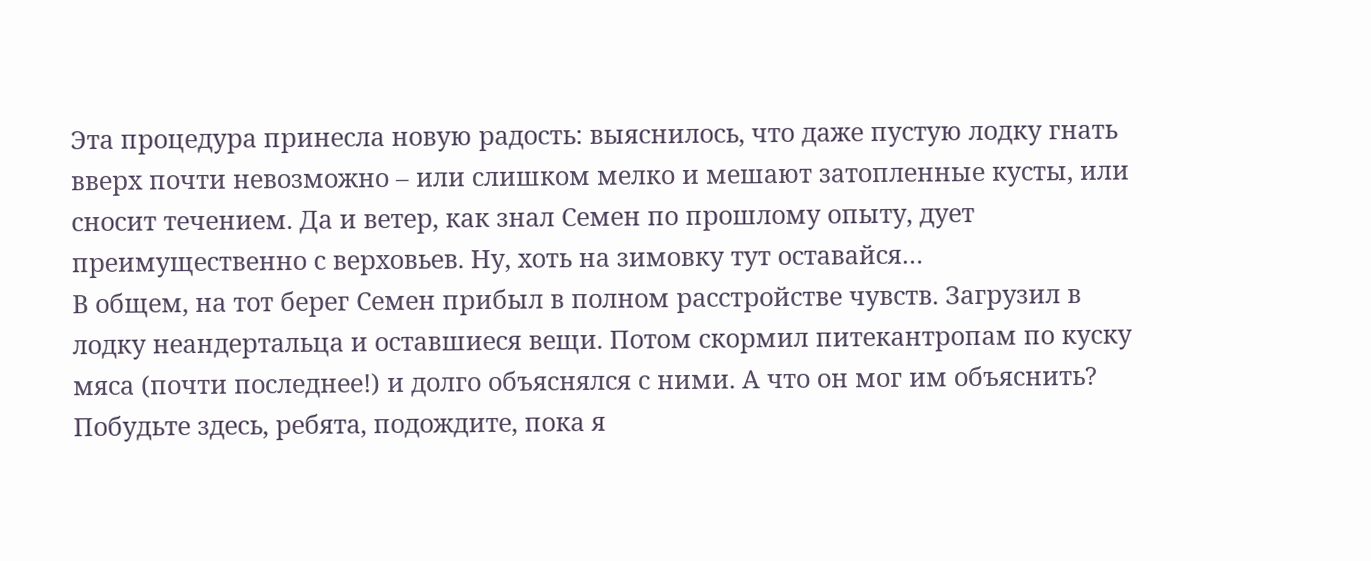Эта процедура принесла новую радость: выяснилось, что даже пустую лодку гнать вверх почти невозможно – или слишком мелко и мешают затопленные кусты, или сносит течением. Да и ветер, как знал Семен по прошлому опыту, дует преимущественно с верховьев. Ну, хоть на зимовку тут оставайся…
В общем, на тот берег Семен прибыл в полном расстройстве чувств. Загрузил в лодку неандертальца и оставшиеся вещи. Потом скормил питекантропам по куску мяса (почти последнее!) и долго объяснялся с ними. А что он мог им объяснить? Побудьте здесь, ребята, подождите, пока я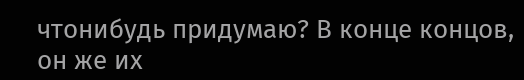чтонибудь придумаю? В конце концов, он же их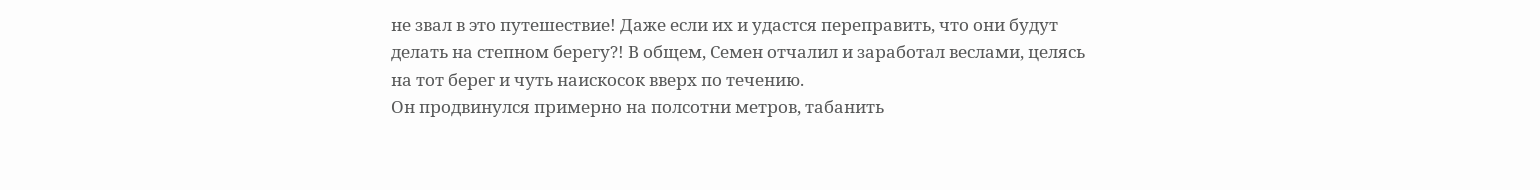не звал в это путешествие! Даже если их и удастся переправить, что они будут делать на степном берегу?! В общем, Семен отчалил и заработал веслами, целясь на тот берег и чуть наискосок вверх по течению.
Он продвинулся примерно на полсотни метров, табанить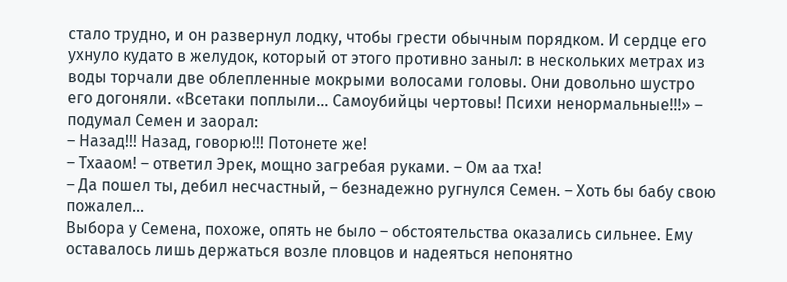стало трудно, и он развернул лодку, чтобы грести обычным порядком. И сердце его ухнуло кудато в желудок, который от этого противно заныл: в нескольких метрах из воды торчали две облепленные мокрыми волосами головы. Они довольно шустро его догоняли. «Всетаки поплыли… Самоубийцы чертовы! Психи ненормальные!!!» – подумал Семен и заорал:
– Назад!!! Назад, говорю!!! Потонете же!
– Тхааом! – ответил Эрек, мощно загребая руками. – Ом аа тха!
– Да пошел ты, дебил несчастный, – безнадежно ругнулся Семен. – Хоть бы бабу свою пожалел…
Выбора у Семена, похоже, опять не было – обстоятельства оказались сильнее. Ему оставалось лишь держаться возле пловцов и надеяться непонятно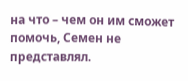на что – чем он им сможет помочь, Семен не представлял.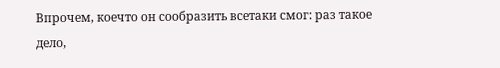Впрочем, коечто он сообразить всетаки смог: раз такое дело,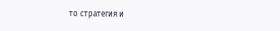то стратегия и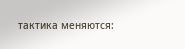тактика меняются: